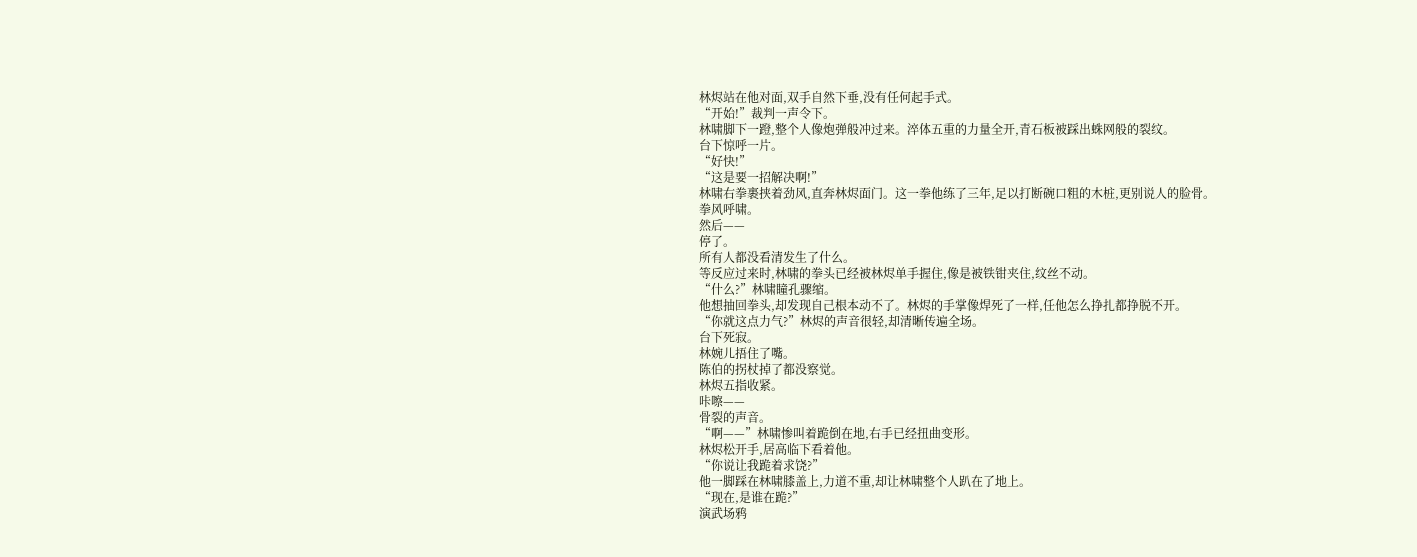林烬站在他对面,双手自然下垂,没有任何起手式。
“开始!”裁判一声令下。
林啸脚下一蹬,整个人像炮弹般冲过来。淬体五重的力量全开,青石板被踩出蛛网般的裂纹。
台下惊呼一片。
“好快!”
“这是要一招解决啊!”
林啸右拳裹挟着劲风,直奔林烬面门。这一拳他练了三年,足以打断碗口粗的木桩,更别说人的脸骨。
拳风呼啸。
然后——
停了。
所有人都没看清发生了什么。
等反应过来时,林啸的拳头已经被林烬单手握住,像是被铁钳夹住,纹丝不动。
“什么?”林啸瞳孔骤缩。
他想抽回拳头,却发现自己根本动不了。林烬的手掌像焊死了一样,任他怎么挣扎都挣脱不开。
“你就这点力气?”林烬的声音很轻,却清晰传遍全场。
台下死寂。
林婉儿捂住了嘴。
陈伯的拐杖掉了都没察觉。
林烬五指收紧。
咔嚓——
骨裂的声音。
“啊——”林啸惨叫着跪倒在地,右手已经扭曲变形。
林烬松开手,居高临下看着他。
“你说让我跪着求饶?”
他一脚踩在林啸膝盖上,力道不重,却让林啸整个人趴在了地上。
“现在,是谁在跪?”
演武场鸦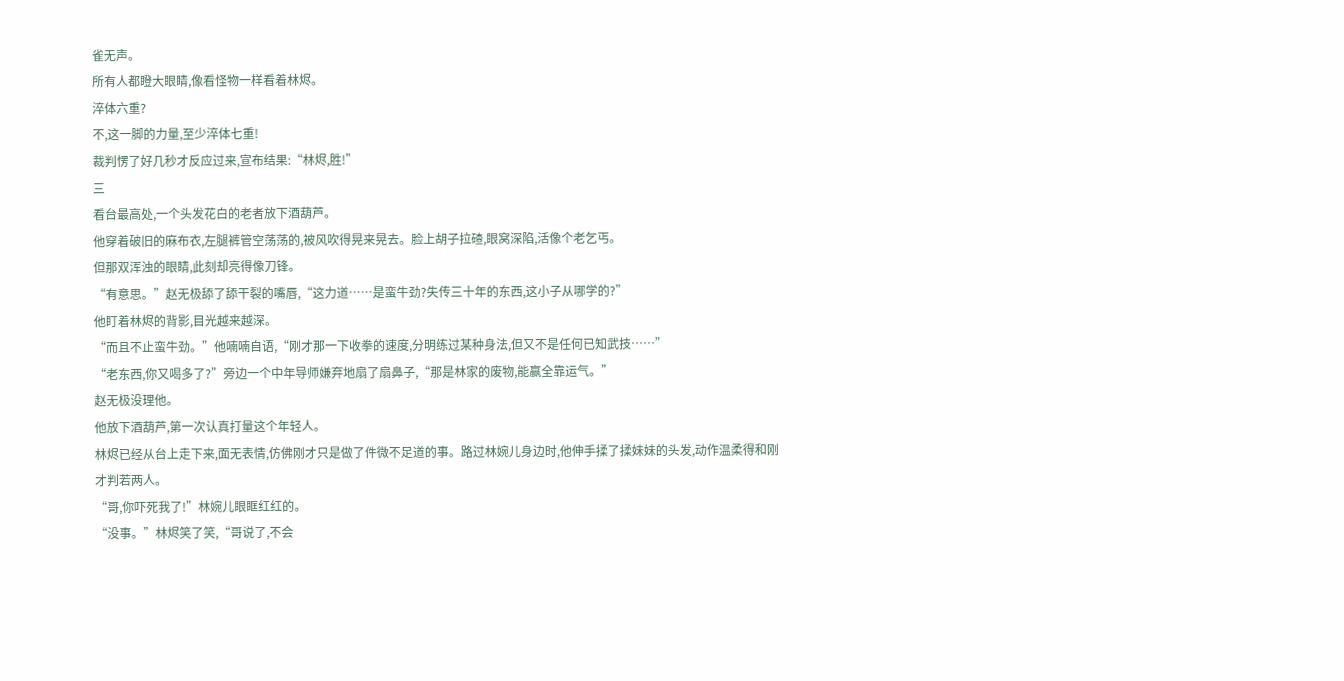雀无声。
所有人都瞪大眼睛,像看怪物一样看着林烬。
淬体六重?
不,这一脚的力量,至少淬体七重!
裁判愣了好几秒才反应过来,宣布结果:“林烬,胜!”
三
看台最高处,一个头发花白的老者放下酒葫芦。
他穿着破旧的麻布衣,左腿裤管空荡荡的,被风吹得晃来晃去。脸上胡子拉碴,眼窝深陷,活像个老乞丐。
但那双浑浊的眼睛,此刻却亮得像刀锋。
“有意思。”赵无极舔了舔干裂的嘴唇,“这力道……是蛮牛劲?失传三十年的东西,这小子从哪学的?”
他盯着林烬的背影,目光越来越深。
“而且不止蛮牛劲。”他喃喃自语,“刚才那一下收拳的速度,分明练过某种身法,但又不是任何已知武技……”
“老东西,你又喝多了?”旁边一个中年导师嫌弃地扇了扇鼻子,“那是林家的废物,能赢全靠运气。”
赵无极没理他。
他放下酒葫芦,第一次认真打量这个年轻人。
林烬已经从台上走下来,面无表情,仿佛刚才只是做了件微不足道的事。路过林婉儿身边时,他伸手揉了揉妹妹的头发,动作温柔得和刚才判若两人。
“哥,你吓死我了!”林婉儿眼眶红红的。
“没事。”林烬笑了笑,“哥说了,不会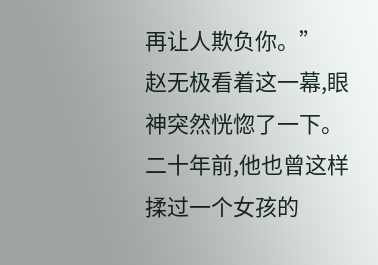再让人欺负你。”
赵无极看着这一幕,眼神突然恍惚了一下。
二十年前,他也曾这样揉过一个女孩的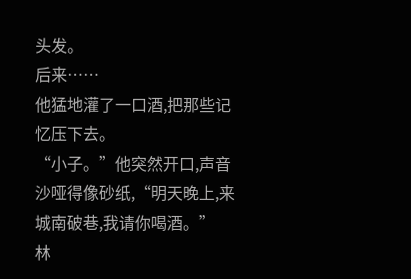头发。
后来……
他猛地灌了一口酒,把那些记忆压下去。
“小子。”他突然开口,声音沙哑得像砂纸,“明天晚上,来城南破巷,我请你喝酒。”
林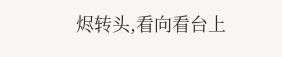烬转头,看向看台上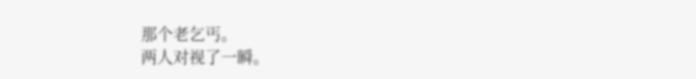那个老乞丐。
两人对视了一瞬。